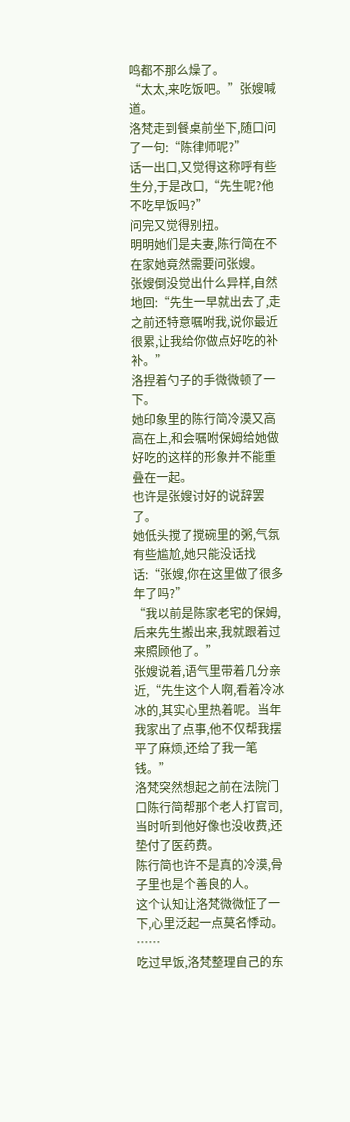鸣都不那么燥了。
“太太,来吃饭吧。”张嫂喊道。
洛梵走到餐桌前坐下,随口问了一句:“陈律师呢?”
话一出口,又觉得这称呼有些生分,于是改口,“先生呢?他不吃早饭吗?”
问完又觉得别扭。
明明她们是夫妻,陈行简在不在家她竟然需要问张嫂。
张嫂倒没觉出什么异样,自然地回:“先生一早就出去了,走之前还特意嘱咐我,说你最近很累,让我给你做点好吃的补补。”
洛捏着勺子的手微微顿了一下。
她印象里的陈行简冷漠又高高在上,和会嘱咐保姆给她做好吃的这样的形象并不能重叠在一起。
也许是张嫂讨好的说辞罢了。
她低头搅了搅碗里的粥,气氛有些尴尬,她只能没话找话:“张嫂,你在这里做了很多年了吗?”
“我以前是陈家老宅的保姆,后来先生搬出来,我就跟着过来照顾他了。”
张嫂说着,语气里带着几分亲近,“先生这个人啊,看着冷冰冰的,其实心里热着呢。当年我家出了点事,他不仅帮我摆平了麻烦,还给了我一笔钱。”
洛梵突然想起之前在法院门口陈行简帮那个老人打官司,当时听到他好像也没收费,还垫付了医药费。
陈行简也许不是真的冷漠,骨子里也是个善良的人。
这个认知让洛梵微微怔了一下,心里泛起一点莫名悸动。
……
吃过早饭,洛梵整理自己的东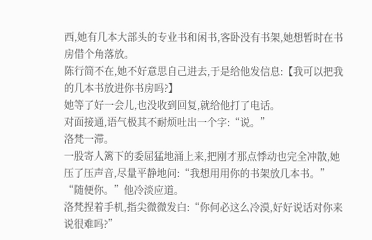西,她有几本大部头的专业书和闲书,客卧没有书架,她想暂时在书房借个角落放。
陈行简不在,她不好意思自己进去,于是给他发信息:【我可以把我的几本书放进你书房吗?】
她等了好一会儿,也没收到回复,就给他打了电话。
对面接通,语气极其不耐烦吐出一个字:“说。”
洛梵一滞。
一股寄人篱下的委屈猛地涌上来,把刚才那点悸动也完全冲散,她压了压声音,尽量平静地问:“我想用用你的书架放几本书。”
“随便你。”他冷淡应道。
洛梵捏着手机,指尖微微发白:“你何必这么冷漠,好好说话对你来说很难吗?”